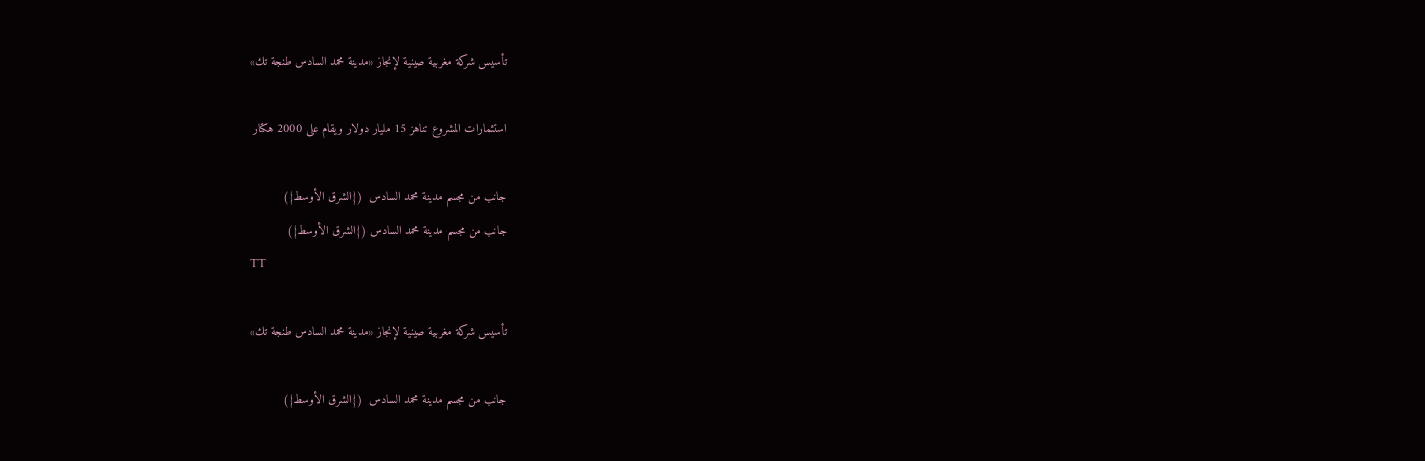تأسيس شركة مغربية صينية لإنجاز «مدينة محمد السادس طنجة تك»

استثمارات المشروع تناهز 15 مليار دولار ويقام على 2000 هكتار

جانب من مجسم مدينة محمد السادس  ({الشرق الأوسط})
جانب من مجسم مدينة محمد السادس ({الشرق الأوسط})
TT

تأسيس شركة مغربية صينية لإنجاز «مدينة محمد السادس طنجة تك»

جانب من مجسم مدينة محمد السادس  ({الشرق الأوسط})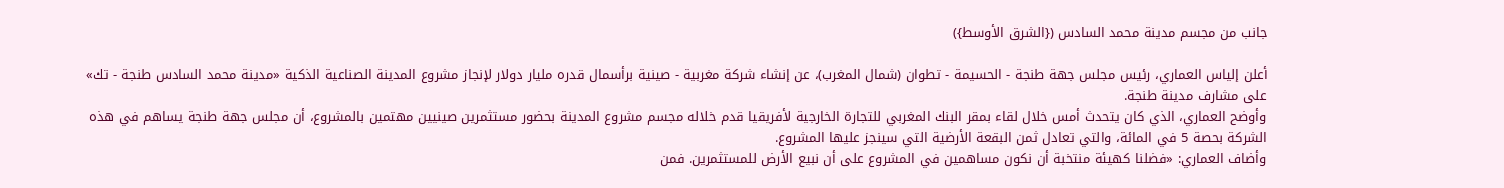جانب من مجسم مدينة محمد السادس ({الشرق الأوسط})

أعلن إلياس العماري، رئيس مجلس جهة طنجة - الحسيمة - تطوان (شمال المغرب)، عن إنشاء شركة مغربية - صينية برأسمال قدره مليار دولار لإنجاز مشروع المدينة الصناعية الذكية «مدينة محمد السادس طنجة - تك» على مشارف مدينة طنجة.
وأوضح العماري، الذي كان يتحدث أمس خلال لقاء بمقر البنك المغربي للتجارة الخارجية لأفريقيا قدم خلاله مجسم مشروع المدينة بحضور مستثمرين صينيين مهتمين بالمشروع، أن مجلس جهة طنجة يساهم في هذه الشركة بحصة 5 في المائة، والتي تعادل ثمن البقعة الأرضية التي سينجز عليها المشروع.
وأضاف العماري: «فضلنا كهيئة منتخبة أن نكون مساهمين في المشروع على أن نبيع الأرض للمستثمرين. فمن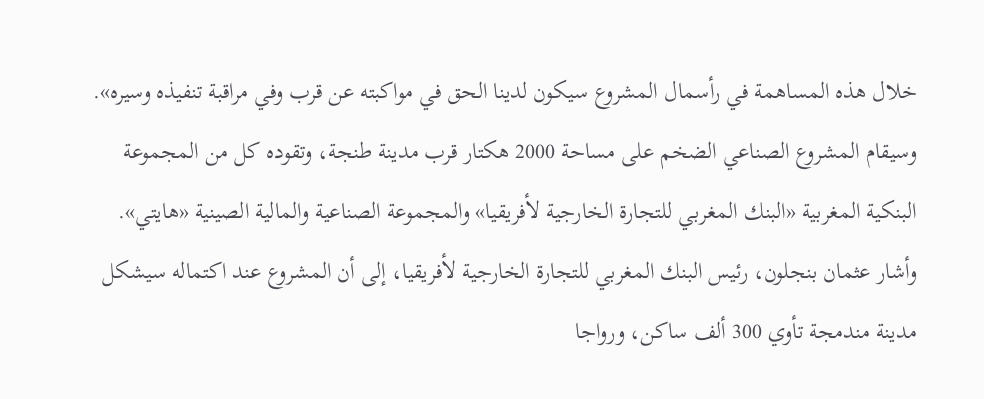خلال هذه المساهمة في رأسمال المشروع سيكون لدينا الحق في مواكبته عن قرب وفي مراقبة تنفيذه وسيره».
وسيقام المشروع الصناعي الضخم على مساحة 2000 هكتار قرب مدينة طنجة، وتقوده كل من المجموعة البنكية المغربية «البنك المغربي للتجارة الخارجية لأفريقيا» والمجموعة الصناعية والمالية الصينية «هايتي».
وأشار عثمان بنجلون، رئيس البنك المغربي للتجارة الخارجية لأفريقيا، إلى أن المشروع عند اكتماله سيشكل مدينة مندمجة تأوي 300 ألف ساكن، ورواجا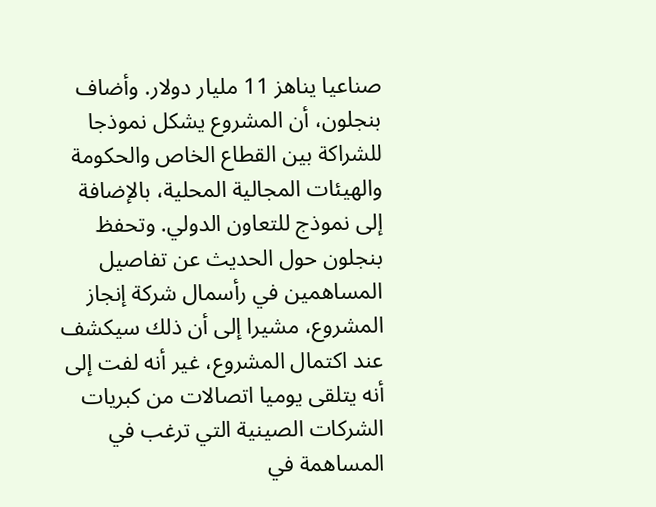صناعيا يناهز 11 مليار دولار. وأضاف بنجلون، أن المشروع يشكل نموذجا للشراكة بين القطاع الخاص والحكومة والهيئات المجالية المحلية، بالإضافة إلى نموذج للتعاون الدولي. وتحفظ بنجلون حول الحديث عن تفاصيل المساهمين في رأسمال شركة إنجاز المشروع، مشيرا إلى أن ذلك سيكشف عند اكتمال المشروع، غير أنه لفت إلى أنه يتلقى يوميا اتصالات من كبريات الشركات الصينية التي ترغب في المساهمة في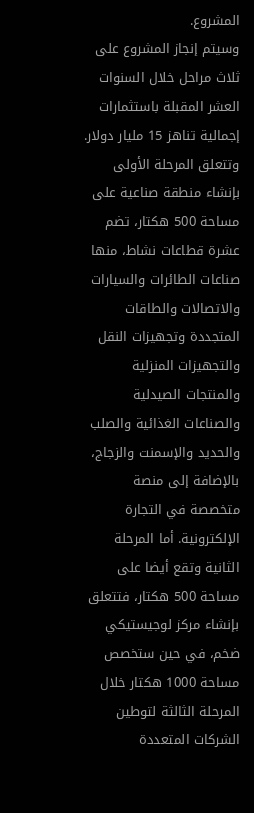المشروع.
وسيتم إنجاز المشروع على ثلاث مراحل خلال السنوات العشر المقبلة باستثمارات إجمالية تناهز 15 مليار دولار. وتتعلق المرحلة الأولى بإنشاء منطقة صناعية على مساحة 500 هكتار، تضم عشرة قطاعات نشاط، منها صناعات الطائرات والسيارات والاتصالات والطاقات المتجددة وتجهيزات النقل والتجهيزات المنزلية والمنتجات الصيدلية والصناعات الغذائية والصلب والحديد والإسمنت والزجاج، بالإضافة إلى منصة متخصصة في التجارة الإلكترونية. أما المرحلة الثانية وتقع أيضا على مساحة 500 هكتار، فتتعلق بإنشاء مركز لوجيستيكي ضخم، في حين ستخصص مساحة 1000 هكتار خلال المرحلة الثالثة لتوطين الشركات المتعددة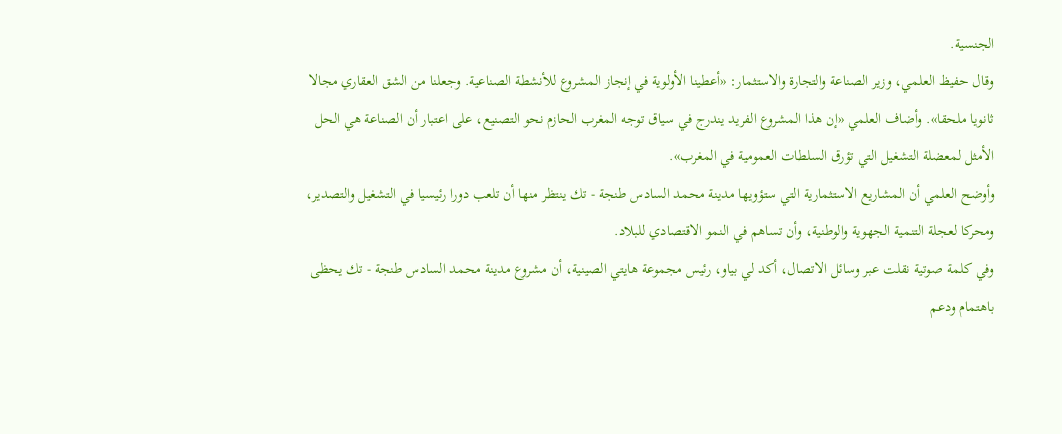الجنسية.
وقال حفيظ العلمي، وزير الصناعة والتجارة والاستثمار: «أعطينا الأولوية في إنجاز المشروع للأنشطة الصناعية. وجعلنا من الشق العقاري مجالا ثانويا ملحقا». وأضاف العلمي «إن هذا المشروع الفريد يندرج في سياق توجه المغرب الحازم نحو التصنيع، على اعتبار أن الصناعة هي الحل الأمثل لمعضلة التشغيل التي تؤرق السلطات العمومية في المغرب».
وأوضح العلمي أن المشاريع الاستثمارية التي ستؤويها مدينة محمد السادس طنجة - تك ينتظر منها أن تلعب دورا رئيسيا في التشغيل والتصدير، ومحركا لعجلة التنمية الجهوية والوطنية، وأن تساهم في النمو الاقتصادي للبلاد.
وفي كلمة صوتية نقلت عبر وسائل الاتصال، أكد لي بياو، رئيس مجموعة هايتي الصينية، أن مشروع مدينة محمد السادس طنجة - تك يحظى باهتمام ودعم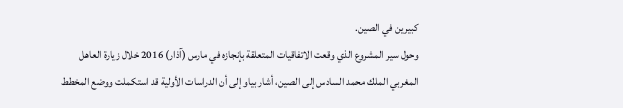كبيرين في الصين.
وحول سير المشروع الذي وقعت الاتفاقيات المتعلقة بإنجازه في مارس (آذار) 2016 خلال زيارة العاهل المغربي الملك محمد السادس إلى الصين، أشار بياو إلى أن الدراسات الأولية قد استكملت ووضع المخطط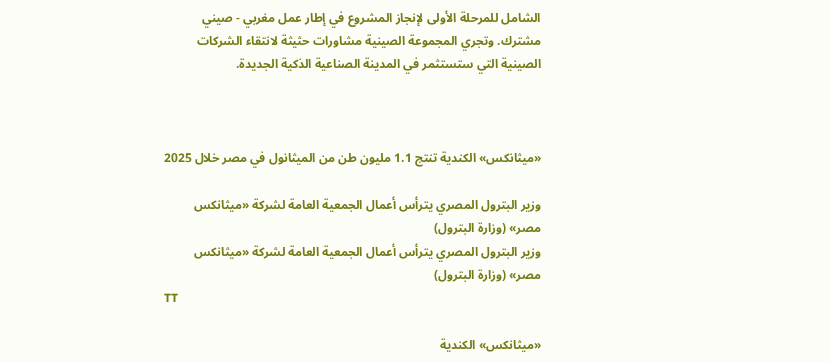الشامل للمرحلة الأولى لإنجاز المشروع في إطار عمل مغربي - صيني مشترك. وتجري المجموعة الصينية مشاورات حثيثة لانتقاء الشركات الصينية التي ستستثمر في المدينة الصناعية الذكية الجديدة.



«ميثانكس» الكندية تنتج 1.1 مليون طن من الميثانول في مصر خلال 2025

وزير البترول المصري يترأس أعمال الجمعية العامة لشركة «ميثانكس مصر» (وزارة البترول)
وزير البترول المصري يترأس أعمال الجمعية العامة لشركة «ميثانكس مصر» (وزارة البترول)
TT

«ميثانكس» الكندية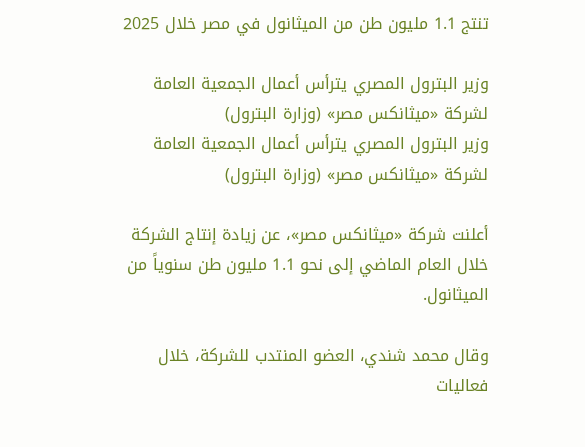تنتج 1.1 مليون طن من الميثانول في مصر خلال 2025

وزير البترول المصري يترأس أعمال الجمعية العامة لشركة «ميثانكس مصر» (وزارة البترول)
وزير البترول المصري يترأس أعمال الجمعية العامة لشركة «ميثانكس مصر» (وزارة البترول)

أعلنت شركة «ميثانكس مصر»، عن زيادة إنتاج الشركة خلال العام الماضي إلى نحو 1.1 مليون طن سنوياً من الميثانول.

وقال محمد شندي، العضو المنتدب للشركة، خلال فعاليات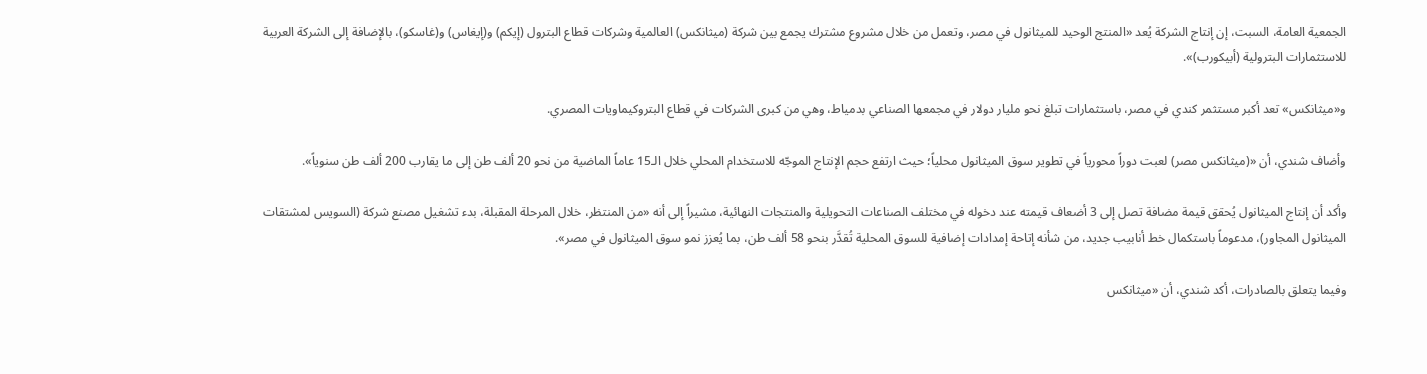الجمعية العامة، السبت، إن إنتاج الشركة يُعد «المنتج الوحيد للميثانول في مصر، وتعمل من خلال مشروع مشترك يجمع بين شركة (ميثانكس) العالمية وشركات قطاع البترول (إيكم) و(إيغاس) و(غاسكو)، بالإضافة إلى الشركة العربية للاستثمارات البترولية (أبيكورب)».

و«ميثانكس» تعد أكبر مستثمر كندي في مصر، باستثمارات تبلغ نحو مليار دولار في مجمعها الصناعي بدمياط، وهي من كبرى الشركات في قطاع البتروكيماويات المصري.

وأضاف شندي، أن «(ميثانكس مصر) لعبت دوراً محورياً في تطوير سوق الميثانول محلياً؛ حيث ارتفع حجم الإنتاج الموجّه للاستخدام المحلي خلال الـ15 عاماً الماضية من نحو 20 ألف طن إلى ما يقارب 200 ألف طن سنوياً».

وأكد أن إنتاج الميثانول يُحقق قيمة مضافة تصل إلى 3 أضعاف قيمته عند دخوله في مختلف الصناعات التحويلية والمنتجات النهائية، مشيراً إلى أنه «من المنتظر، خلال المرحلة المقبلة، بدء تشغيل مصنع شركة (السويس لمشتقات الميثانول المجاور)، مدعوماً باستكمال خط أنابيب جديد، من شأنه إتاحة إمدادات إضافية للسوق المحلية تُقدَّر بنحو 58 ألف طن، بما يُعزز نمو سوق الميثانول في مصر».

وفيما يتعلق بالصادرات، أكد شندي، أن «ميثانكس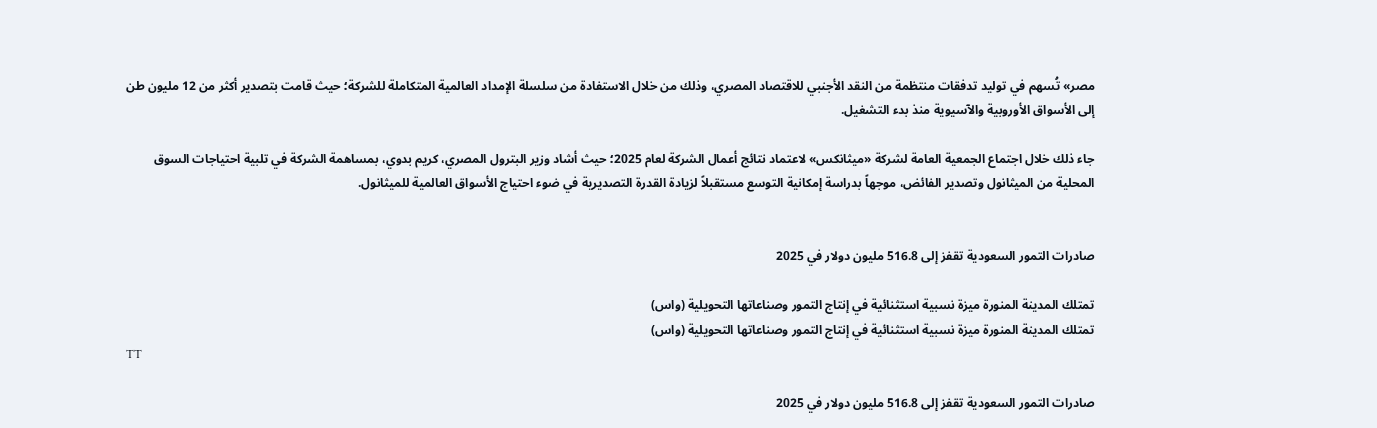مصر» تُسهم في توليد تدفقات منتظمة من النقد الأجنبي للاقتصاد المصري، وذلك من خلال الاستفادة من سلسلة الإمداد العالمية المتكاملة للشركة؛ حيث قامت بتصدير أكثر من 12 مليون طن إلى الأسواق الأوروبية والآسيوية منذ بدء التشغيل.

جاء ذلك خلال اجتماع الجمعية العامة لشركة «ميثانكس» لاعتماد نتائج أعمال الشركة لعام 2025؛ حيث أشاد وزير البترول المصري، كريم بدوي، بمساهمة الشركة في تلبية احتياجات السوق المحلية من الميثانول وتصدير الفائض، موجهاً بدراسة إمكانية التوسع مستقبلاً لزيادة القدرة التصديرية في ضوء احتياج الأسواق العالمية للميثانول.


صادرات التمور السعودية تقفز إلى 516.8 مليون دولار في 2025

تمتلك المدينة المنورة ميزة نسبية استثنائية في إنتاج التمور وصناعاتها التحويلية (واس)
تمتلك المدينة المنورة ميزة نسبية استثنائية في إنتاج التمور وصناعاتها التحويلية (واس)
TT

صادرات التمور السعودية تقفز إلى 516.8 مليون دولار في 2025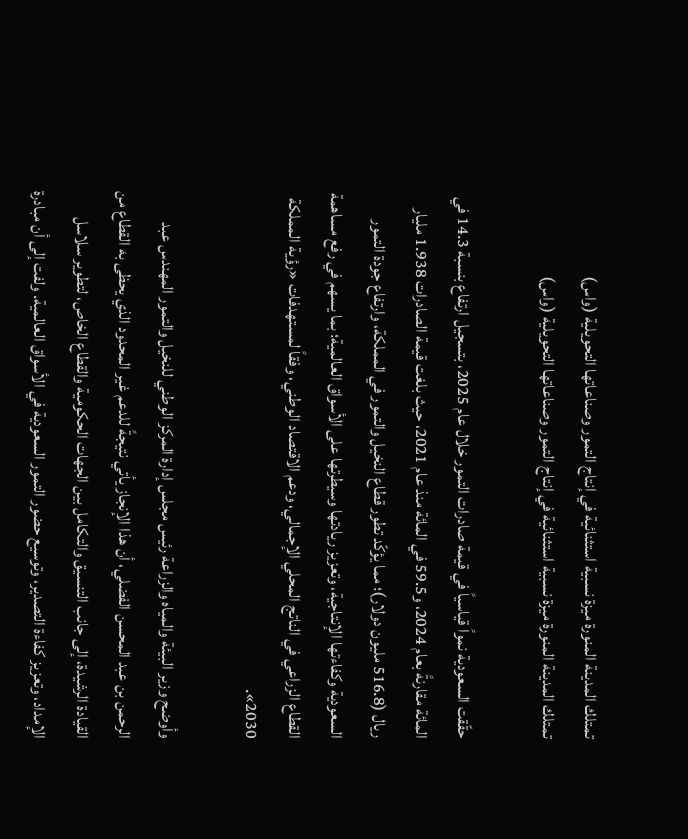تمتلك المدينة المنورة ميزة نسبية استثنائية في إنتاج التمور وصناعاتها التحويلية (واس)
تمتلك المدينة المنورة ميزة نسبية استثنائية في إنتاج التمور وصناعاتها التحويلية (واس)

حقّقت السعودية نمواً قياسياً في قيمة صادرات التمور خلال عام 2025، بتسجيل ارتفاع بنسبة 14.3 في المائة مقارنةً بعام 2024، و59.5 في المائة منذ عام 2021، حيث بلغت قيمة الصادرات 1.938 مليار ريال (516.8 مليون دولار)؛ مما يؤكّد تطور قطاع النخيل والتمور في المملكة، وارتفاع جودة التمور السعودية وكفاءتها الإنتاجية، وتعزيز ريادتها وسيطرتها على الأسواق العالمية؛ بما يسهم في رفع مساهمة القطاع الزراعي في الناتج المحلي الإجمالي، ودعم الاقتصاد الوطني، وفقاً لمستهدفات «رؤية المملكة 2030».

وأوضح وزير البيئة والمياه والزراعة رئيس مجلس إدارة المركز الوطني للنخيل والتمور المهندس عبد الرحمن بن عبد المحسن الفضلي، أن هذا الإنجاز يأتي نتيجةً للدعم غير المحدود الذي يحظى به القطاع من القيادة الرشيدة، إلى جانب التنسيق والتكامل بين الجهات الحكومية والقطاع الخاص، لتطوير سلاسل الإمداد، وتعزيز كفاءة التصدير، وتوسيع حضور التمور السعودية في الأسواق العالمية. ولفت إلى أن مبادرة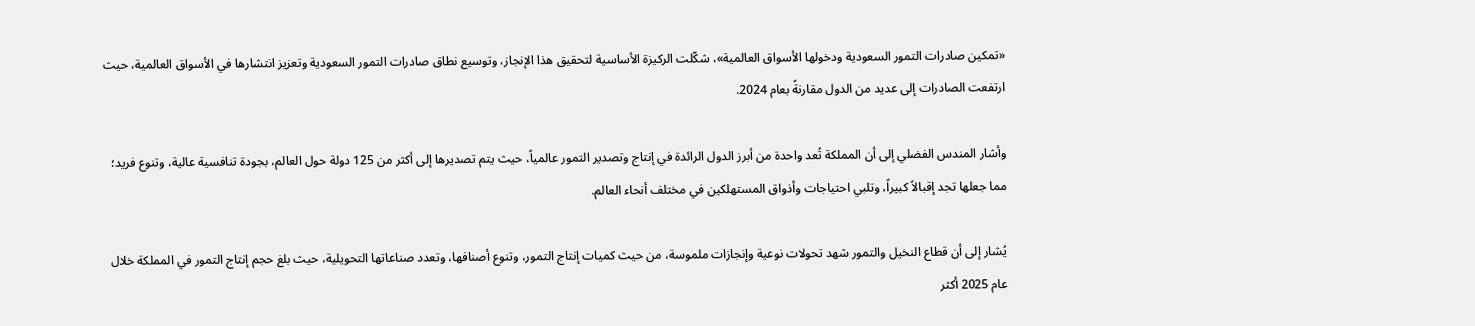«تمكين صادرات التمور السعودية ودخولها الأسواق العالمية»، شكّلت الركيزة الأساسية لتحقيق هذا الإنجاز، وتوسيع نطاق صادرات التمور السعودية وتعزيز انتشارها في الأسواق العالمية، حيث ارتفعت الصادرات إلى عديد من الدول مقارنةً بعام 2024.

وأشار المندس الفضلي إلى أن المملكة تُعد واحدة من أبرز الدول الرائدة في إنتاج وتصدير التمور عالمياً، حيث يتم تصديرها إلى أكثر من 125 دولة حول العالم، بجودة تنافسية عالية، وتنوع فريد؛ مما جعلها تجد إقبالاً كبيراً، وتلبي احتياجات وأذواق المستهلكين في مختلف أنحاء العالم.

يُشار إلى أن قطاع النخيل والتمور شهد تحولات نوعية وإنجازات ملموسة، من حيث كميات إنتاج التمور، وتنوع أصنافها، وتعدد صناعاتها التحويلية، حيث بلغ حجم إنتاج التمور في المملكة خلال عام 2025 أكثر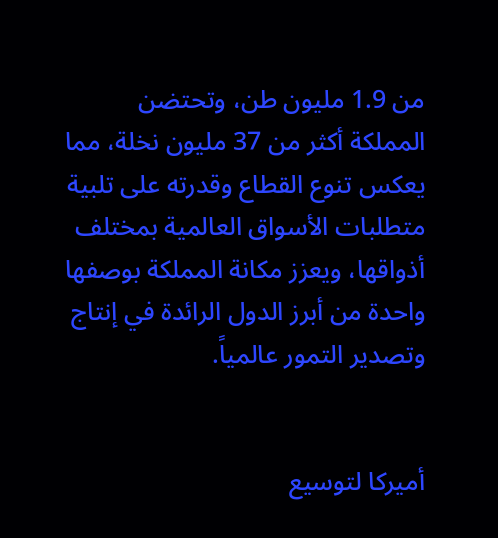من 1.9 مليون طن، وتحتضن المملكة أكثر من 37 مليون نخلة، مما يعكس تنوع القطاع وقدرته على تلبية متطلبات الأسواق العالمية بمختلف أذواقها، ويعزز مكانة المملكة بوصفها واحدة من أبرز الدول الرائدة في إنتاج وتصدير التمور عالمياً.


أميركا لتوسيع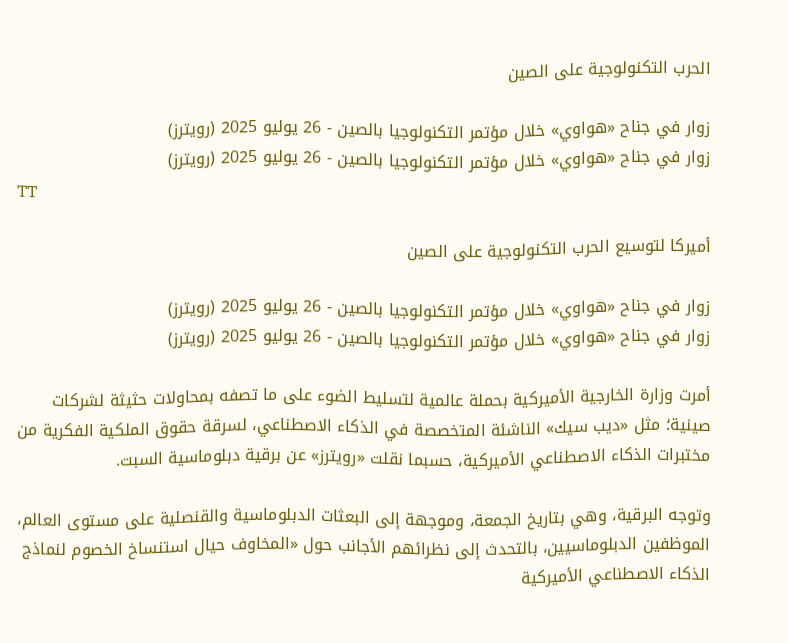الحرب التكنولوجية على الصين

زوار في جناح «هواوي» خلال مؤتمر التكنولوجيا بالصين - 26 يوليو 2025 (رويترز)
زوار في جناح «هواوي» خلال مؤتمر التكنولوجيا بالصين - 26 يوليو 2025 (رويترز)
TT

أميركا لتوسيع الحرب التكنولوجية على الصين

زوار في جناح «هواوي» خلال مؤتمر التكنولوجيا بالصين - 26 يوليو 2025 (رويترز)
زوار في جناح «هواوي» خلال مؤتمر التكنولوجيا بالصين - 26 يوليو 2025 (رويترز)

أمرت وزارة الخارجية الأميركية بحملة عالمية لتسليط الضوء على ما تصفه بمحاولات حثيثة لشركات صينية؛ مثل «ديب سيك» الناشئة المتخصصة في الذكاء الاصطناعي، لسرقة حقوق الملكية الفكرية من مختبرات الذكاء الاصطناعي الأميركية، حسبما نقلت «رويترز» عن برقية دبلوماسية السبت.

وتوجه البرقية، وهي بتاريخ الجمعة، وموجهة إلى البعثات الدبلوماسية والقنصلية على مستوى العالم، الموظفين الدبلوماسيين، بالتحدث إلى نظرائهم الأجانب حول «المخاوف حيال استنساخ الخصوم لنماذج الذكاء الاصطناعي الأميركية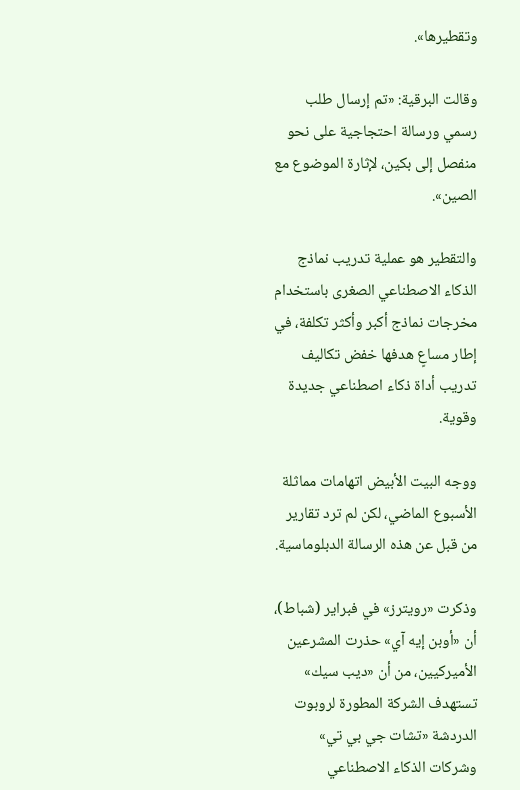وتقطيرها».

وقالت البرقية: «تم إرسال طلب رسمي ورسالة احتجاجية على نحو منفصل إلى بكين، لإثارة الموضوع مع الصين».

والتقطير هو عملية تدريب نماذج الذكاء الاصطناعي الصغرى باستخدام مخرجات نماذج أكبر وأكثر تكلفة، في إطار مساعٍ هدفها خفض تكاليف تدريب أداة ذكاء اصطناعي جديدة وقوية.

ووجه البيت الأبيض اتهامات مماثلة الأسبوع الماضي، لكن لم ترد تقارير من قبل عن هذه الرسالة الدبلوماسية.

وذكرت «رويترز» في فبراير (شباط)، أن «أوبن إيه آي» حذرت المشرعين الأميركيين، من أن «ديب سيك» تستهدف الشركة المطورة لروبوت الدردشة «تشات جي بي تي» وشركات الذكاء الاصطناعي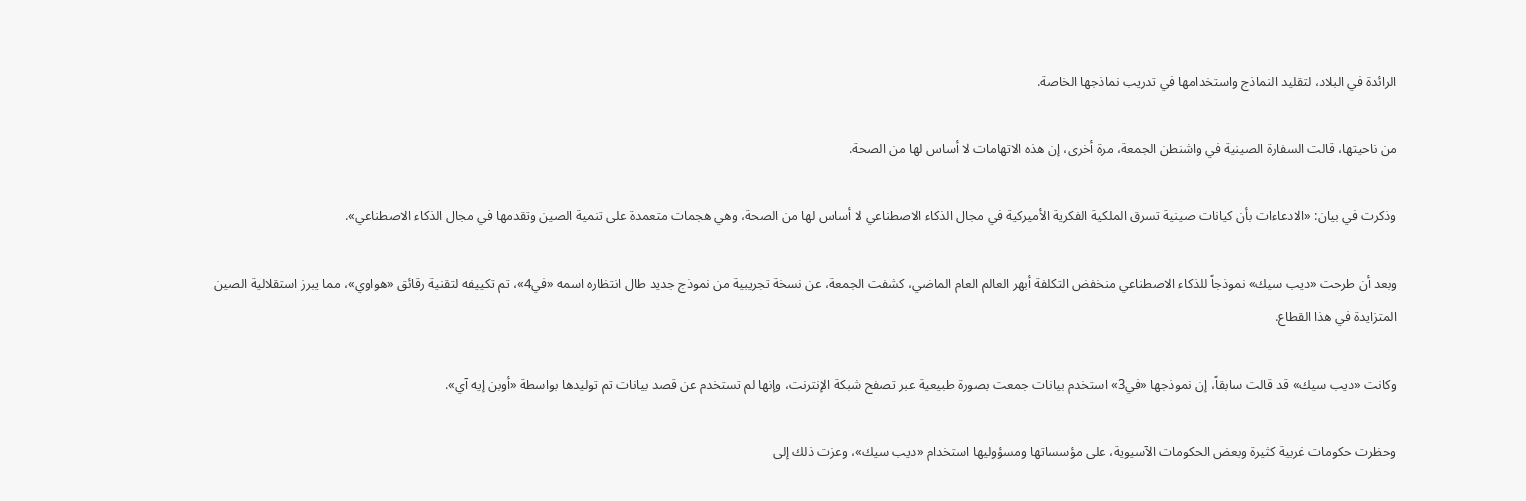الرائدة في البلاد، لتقليد النماذج واستخدامها في تدريب نماذجها الخاصة.

من ناحيتها، قالت السفارة الصينية في واشنطن الجمعة، مرة أخرى، إن هذه الاتهامات لا أساس لها من الصحة.

وذكرت في بيان: «الادعاءات بأن كيانات صينية تسرق الملكية الفكرية الأميركية في مجال الذكاء الاصطناعي لا أساس لها من الصحة، وهي هجمات متعمدة على تنمية الصين وتقدمها في مجال الذكاء الاصطناعي».

وبعد أن طرحت «ديب سيك» نموذجاً للذكاء الاصطناعي منخفض التكلفة أبهر العالم العام الماضي، كشفت الجمعة، عن نسخة تجريبية من نموذج جديد طال انتظاره اسمه «في4»، تم تكييفه لتقنية رقائق «هواوي»، مما يبرز استقلالية الصين المتزايدة في هذا القطاع.

وكانت «ديب سيك» قد قالت سابقاً، إن نموذجها «في3» استخدم بيانات جمعت بصورة طبيعية عبر تصفح شبكة الإنترنت، وإنها لم تستخدم عن قصد بيانات تم توليدها بواسطة «أوبن إيه آي».

وحظرت حكومات غربية كثيرة وبعض الحكومات الآسيوية، على مؤسساتها ومسؤوليها استخدام «ديب سيك»، وعزت ذلك إلى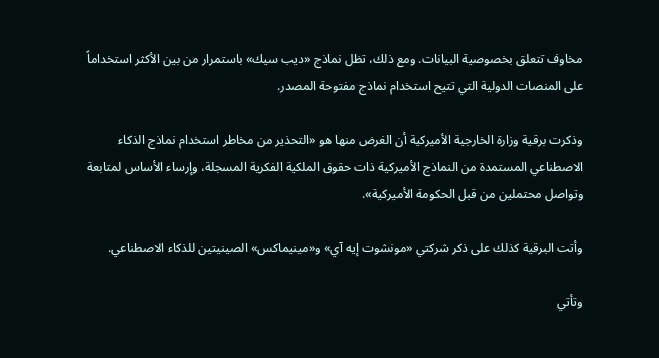مخاوف تتعلق بخصوصية البيانات. ومع ذلك، تظل نماذج «ديب سيك» باستمرار من بين الأكثر استخداماً على المنصات الدولية التي تتيح استخدام نماذج مفتوحة المصدر.

وذكرت برقية وزارة الخارجية الأميركية أن الغرض منها هو «التحذير من مخاطر استخدام نماذج الذكاء الاصطناعي المستمدة من النماذج الأميركية ذات حقوق الملكية الفكرية المسجلة، وإرساء الأساس لمتابعة وتواصل محتملين من قبل الحكومة الأميركية».

وأتت البرقية كذلك على ذكر شركتي «مونشوت إيه آي» و«مينيماكس» الصينيتين للذكاء الاصطناعي.

وتأتي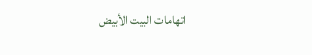اتهامات البيت الأبيض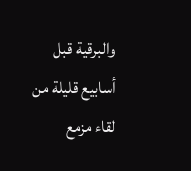والبرقية قبل أسابيع قليلة من لقاء مزمع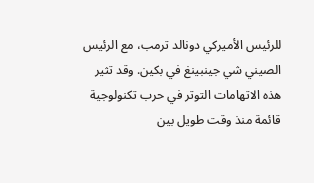للرئيس الأميركي دونالد ترمب، مع الرئيس الصيني شي جينبينغ في بكين. وقد تثير هذه الاتهامات التوتر في حرب تكنولوجية قائمة منذ وقت طويل بين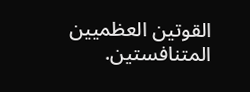القوتين العظميين المتنافستين.